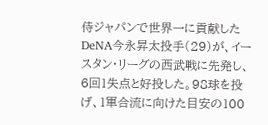侍ジャパンで世界一に貢献したDeNA今永昇太投手(29)が、イースタン・リーグの西武戦に先発し、6回1失点と好投した。98球を投げ、1軍合流に向けた目安の100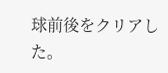球前後をクリアした。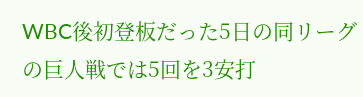WBC後初登板だった5日の同リーグの巨人戦では5回を3安打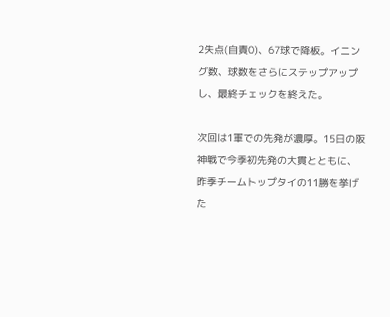2失点(自責0)、67球で降板。イニング数、球数をさらにステップアップし、最終チェックを終えた。

次回は1軍での先発が濃厚。15日の阪神戦で今季初先発の大貫とともに、昨季チームトップタイの11勝を挙げた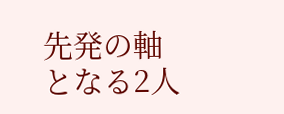先発の軸となる2人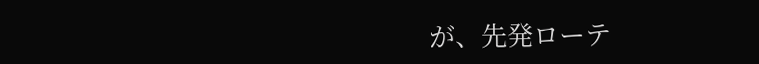が、先発ローテ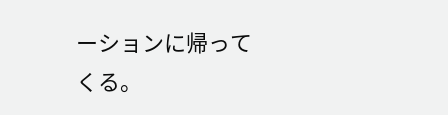ーションに帰ってくる。